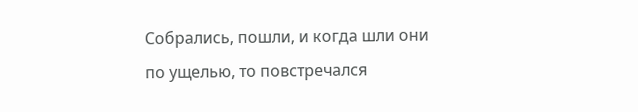Собрались, пошли, и когда шли они по ущелью, то повстречался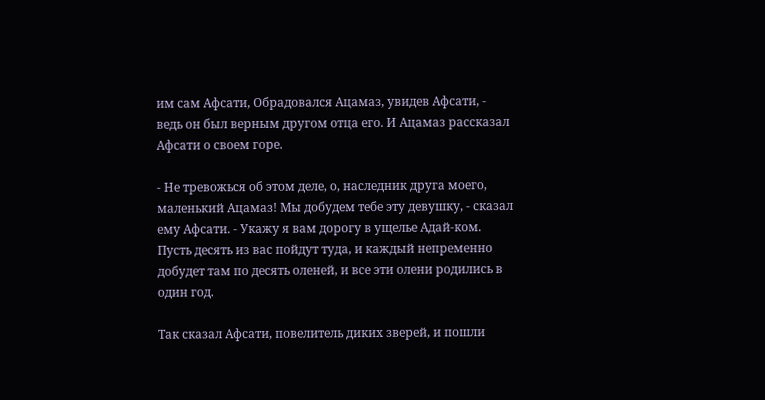им сам Афсати, Обрадовался Ацамаз, увидев Афсати, - ведь он был верным другом отца его. И Ацамаз рассказал Афсати о своем горе.

- Не тревожься об этом деле, о, наследник друга моего, маленький Ацамаз! Мы добудем тебе эту девушку, - сказал ему Афсати. - Укажу я вам дорогу в ущелье Адай-ком. Пусть десять из вас пойдут туда, и каждый непременно добудет там по десять оленей, и все эти олени родились в один год.

Так сказал Афсати, повелитель диких зверей, и пошли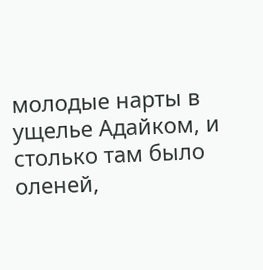молодые нарты в ущелье Адайком, и столько там было оленей,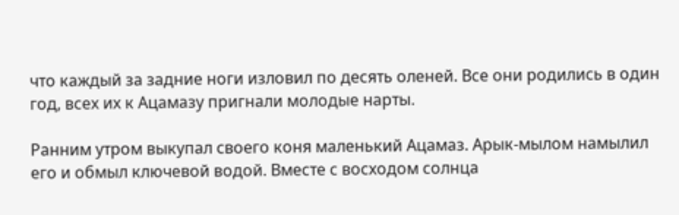что каждый за задние ноги изловил по десять оленей. Все они родились в один год, всех их к Ацамазу пригнали молодые нарты.

Ранним утром выкупал своего коня маленький Ацамаз. Арык-мылом намылил его и обмыл ключевой водой. Вместе с восходом солнца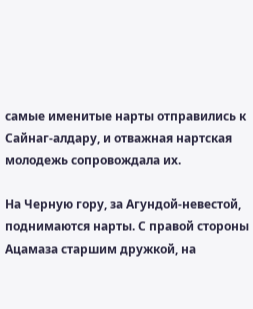самые именитые нарты отправились к Сайнаг-алдару, и отважная нартская молодежь сопровождала их.

На Черную гору, за Агундой-невестой, поднимаются нарты. С правой стороны Ацамаза старшим дружкой, на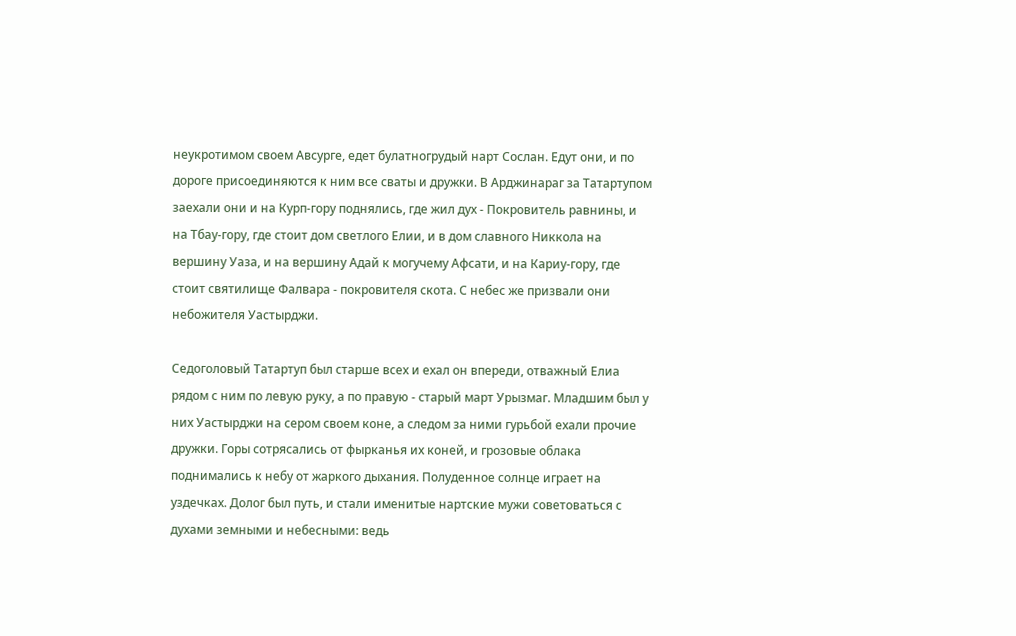неукротимом своем Авсурге, едет булатногрудый нарт Сослан. Едут они, и по дороге присоединяются к ним все сваты и дружки. В Арджинараг за Татартупом заехали они и на Курп-гору поднялись, где жил дух - Покровитель равнины, и на Тбау-гору, где стоит дом светлого Елии, и в дом славного Никкола на вершину Уаза, и на вершину Адай к могучему Афсати, и на Кариу-гору, где стоит святилище Фалвара - покровителя скота. С небес же призвали они небожителя Уастырджи.

Седоголовый Татартуп был старше всех и ехал он впереди, отважный Елиа рядом с ним по левую руку, а по правую - старый март Урызмаг. Младшим был у них Уастырджи на сером своем коне, а следом за ними гурьбой ехали прочие дружки. Горы сотрясались от фырканья их коней, и грозовые облака поднимались к небу от жаркого дыхания. Полуденное солнце играет на уздечках. Долог был путь, и стали именитые нартские мужи советоваться с духами земными и небесными: ведь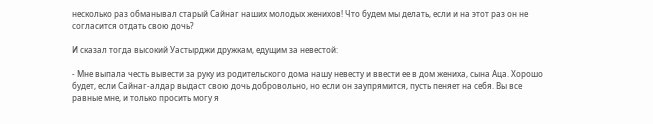несколько раз обманывал старый Сайнаг наших молодых женихов! Что будем мы делать, если и на этот раз он не согласится отдать свою дочь?

И сказал тогда высокий Уастырджи дружкам, едущим за невестой:

- Мне выпала честь вывести за руку из родительского дома нашу невесту и ввести ее в дом жениха, сына Аца. Хорошо будет, если Сайнаг-алдар выдаст свою дочь добровольно, но если он заупрямится, пусть пеняет на себя. Вы все равные мне, и только просить могу я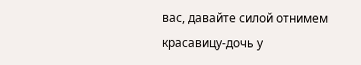вас, давайте силой отнимем красавицу-дочь у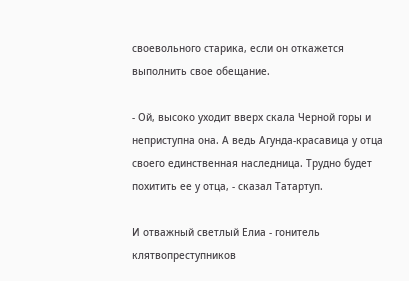своевольного старика, если он откажется выполнить свое обещание.

- Ой, высоко уходит вверх скала Черной горы и неприступна она. А ведь Агунда-красавица у отца своего единственная наследница. Трудно будет похитить ее у отца, - сказал Татартуп.

И отважный светлый Елиа - гонитель клятвопреступников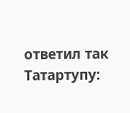ответил так Татартупу: